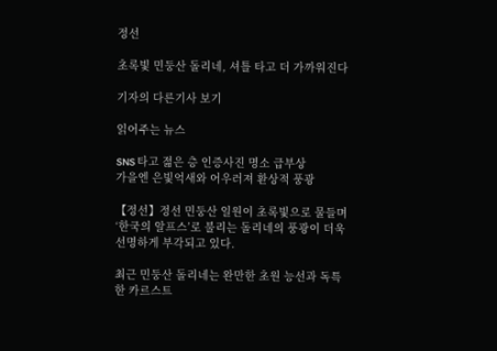정선

초록빛 민둥산 돌리네, 셔틀 타고 더 가까워진다

기자의 다른기사 보기

읽어주는 뉴스

SNS 타고 젊은 층 인증사진 명소 급부상
가을엔 은빛억새와 어우러져 환상적 풍광

【정선】정선 민둥산 일원이 초록빛으로 물들며 ‘한국의 알프스’로 불리는 돌리네의 풍광이 더욱 선명하게 부각되고 있다.

최근 민둥산 돌리네는 완만한 초원 능선과 독특한 카르스트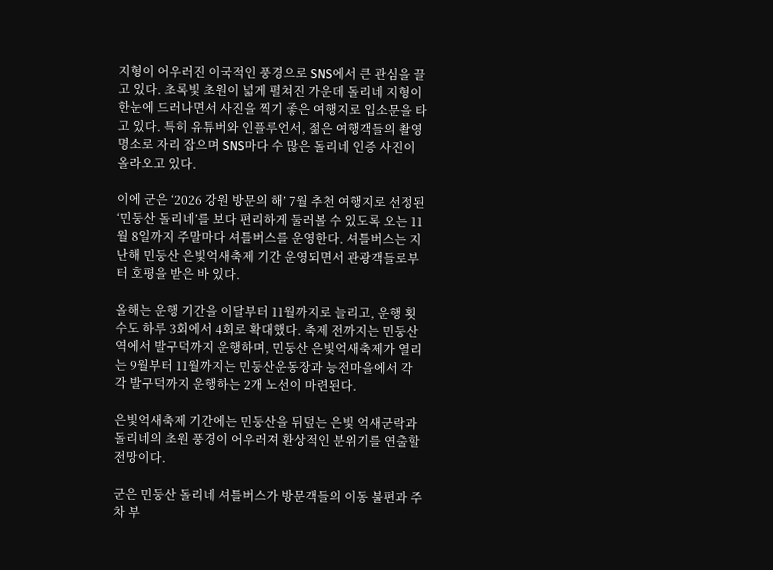지형이 어우러진 이국적인 풍경으로 SNS에서 큰 관심을 끌고 있다. 초록빛 초원이 넓게 펼쳐진 가운데 돌리네 지형이 한눈에 드러나면서 사진을 찍기 좋은 여행지로 입소문을 타고 있다. 특히 유튜버와 인플루언서, 젊은 여행객들의 촬영 명소로 자리 잡으며 SNS마다 수 많은 돌리네 인증 사진이 올라오고 있다.

이에 군은 ‘2026 강원 방문의 해’ 7월 추천 여행지로 선정된 ‘민둥산 돌리네’를 보다 편리하게 둘러볼 수 있도록 오는 11월 8일까지 주말마다 셔틀버스를 운영한다. 셔틀버스는 지난해 민둥산 은빛억새축제 기간 운영되면서 관광객들로부터 호평을 받은 바 있다.

올해는 운행 기간을 이달부터 11월까지로 늘리고, 운행 횟수도 하루 3회에서 4회로 확대했다. 축제 전까지는 민둥산역에서 발구덕까지 운행하며, 민둥산 은빛억새축제가 열리는 9월부터 11월까지는 민둥산운동장과 능전마을에서 각각 발구덕까지 운행하는 2개 노선이 마련된다.

은빛억새축제 기간에는 민둥산을 뒤덮는 은빛 억새군락과 돌리네의 초원 풍경이 어우러져 환상적인 분위기를 연출할 전망이다.

군은 민둥산 돌리네 셔틀버스가 방문객들의 이동 불편과 주차 부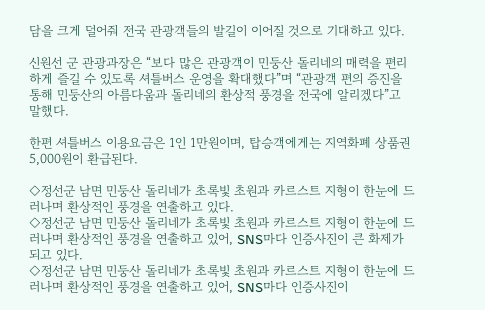담을 크게 덜어줘 전국 관광객들의 발길이 이어질 것으로 기대하고 있다.

신원선 군 관광과장은 “보다 많은 관광객이 민둥산 돌리네의 매력을 편리하게 즐길 수 있도록 셔틀버스 운영을 확대했다”며 “관광객 편의 증진을 통해 민둥산의 아름다움과 돌리네의 환상적 풍경을 전국에 알리겠다”고 말했다.

한편 셔틀버스 이용요금은 1인 1만원이며, 탑승객에게는 지역화폐 상품권 5,000원이 환급된다.

◇정선군 남면 민둥산 돌리네가 초록빛 초원과 카르스트 지형이 한눈에 드러나며 환상적인 풍경을 연출하고 있다.
◇정선군 남면 민둥산 돌리네가 초록빛 초원과 카르스트 지형이 한눈에 드러나며 환상적인 풍경을 연출하고 있어, SNS마다 인증사진이 큰 화제가 되고 있다.
◇정선군 남면 민둥산 돌리네가 초록빛 초원과 카르스트 지형이 한눈에 드러나며 환상적인 풍경을 연출하고 있어, SNS마다 인증사진이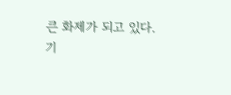큰 화제가 되고 있다.
기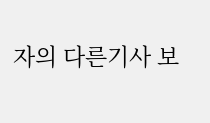자의 다른기사 보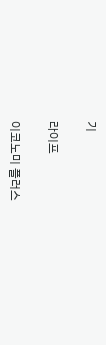기

라이프

이코노미 플러스